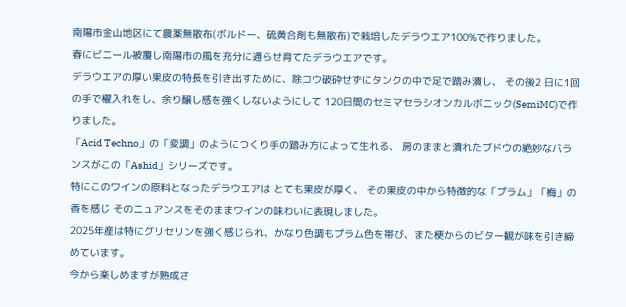南陽市⾦⼭地区にて農薬無散布(ボルドー、硫⻩合剤も無散布)で栽培したデラウエア100%で作りました。
春にビニール被覆し南陽市の⾵を充分に通らせ育てたデラウエアです。
デラウエアの厚い果⽪の特⻑を引き出すために、除コウ破砕せずにタンクの中で⾜で踏み潰し、 その後2 ⽇に1回の⼿で櫂⼊れをし、余り醸し感を強くしないようにして 120⽇間のセミマセラシオンカルボニック(SemiMC)で作りました。
「Acid Techno」の「変調」のようにつくり⼿の踏み⽅によって⽣れる、 房のままと潰れたブドウの絶妙なバランスがこの「Ashid」シリーズです。
特にこのワインの原料となったデラウエアは とても果⽪が厚く、 その果⽪の中から特徴的な「プラム」「梅」の⾹を感じ そのニュアンスをそのままワインの味わいに表現しました。
2025年産は特にグリセリンを強く感じられ、かなり⾊調もプラム⾊を帯び、また梗からのビター観が味を引き締めています。
今から楽しめますが熟成さ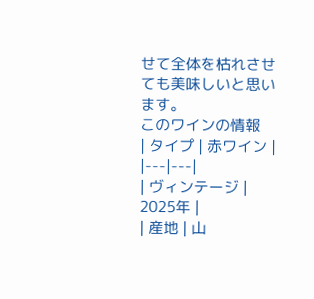せて全体を枯れさせても美味しいと思います。
このワインの情報
| タイプ | 赤ワイン |
|---|---|
| ヴィンテージ | 2025年 |
| 産地 | ⼭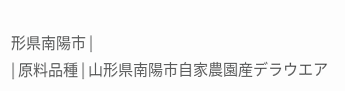形県南陽市 |
| 原料品種 | ⼭形県南陽市⾃家農園産デラウエア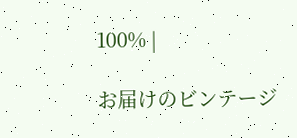100% |

お届けのビンテージ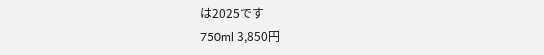は2025です
750ml 3,850円